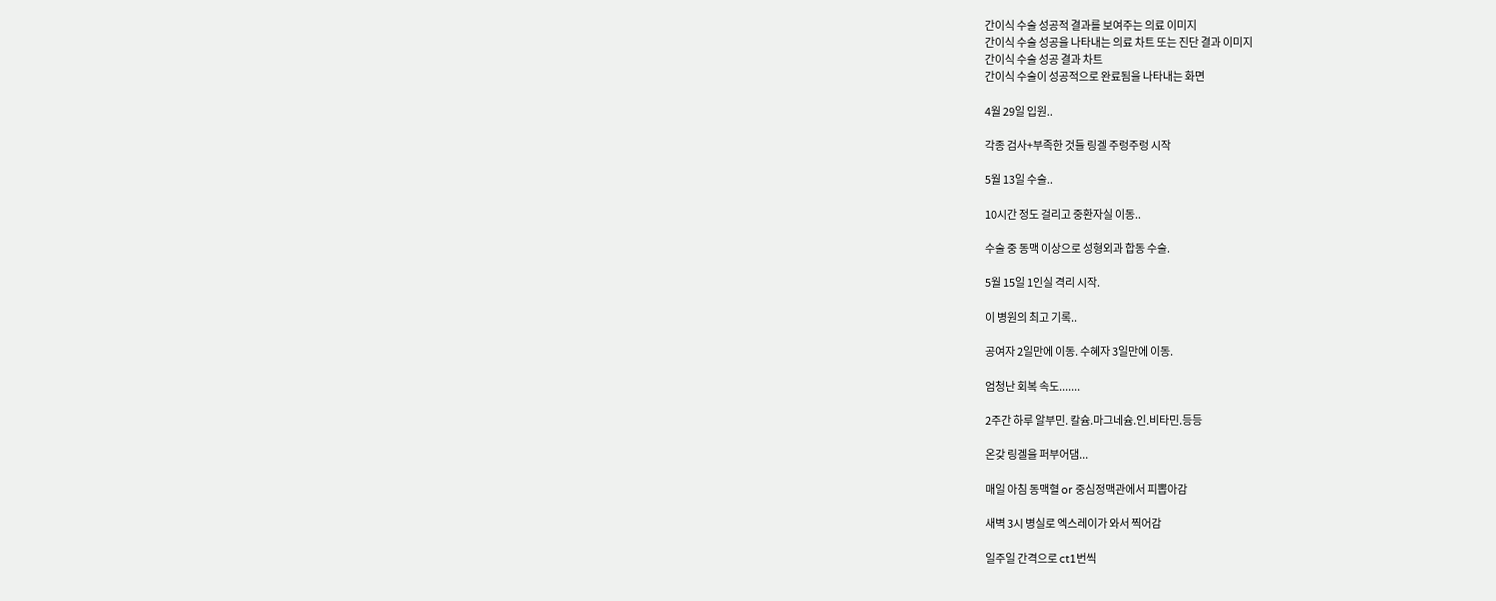간이식 수술 성공적 결과를 보여주는 의료 이미지
간이식 수술 성공을 나타내는 의료 차트 또는 진단 결과 이미지
간이식 수술 성공 결과 차트
간이식 수술이 성공적으로 완료됨을 나타내는 화면

4월 29일 입원..

각종 검사+부족한 것들 링겔 주렁주렁 시작

5월 13일 수술..

10시간 정도 걸리고 중환자실 이동..

수술 중 동맥 이상으로 성형외과 합동 수술.

5월 15일 1인실 격리 시작.

이 병원의 최고 기록..

공여자 2일만에 이동. 수혜자 3일만에 이동.

엄청난 회복 속도.......

2주간 하루 알부민. 칼슘.마그네슘.인.비타민.등등

온갖 링겔을 퍼부어댐...

매일 아침 동맥혈 or 중심정맥관에서 피뽑아감

새벽 3시 병실로 엑스레이가 와서 찍어감

일주일 간격으로 ct1번씩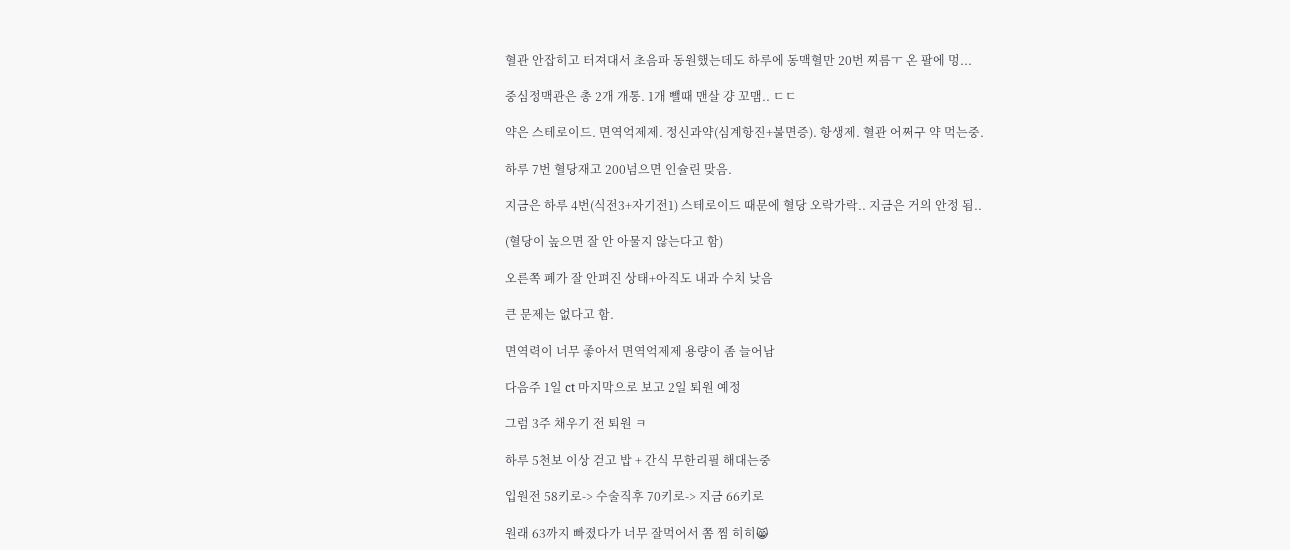혈관 안잡히고 터져대서 초음파 동원했는데도 하루에 동맥혈만 20번 찌름ㅜ 온 팔에 멍...

중심정맥관은 총 2개 개통. 1개 뺄때 맨살 걍 꼬맴.. ㄷㄷ

약은 스테로이드. 면역억제제. 정신과약(심계항진+불면증). 항생제. 혈관 어쩌구 약 먹는중.

하루 7번 혈당재고 200넘으면 인슐린 맞음.

지금은 하루 4번(식전3+자기전1) 스테로이드 때문에 혈당 오락가락.. 지금은 거의 안정 됨..

(혈당이 높으면 잘 안 아물지 않는다고 함)

오른쪽 폐가 잘 안펴진 상태+아직도 내과 수치 낮음

큰 문제는 없다고 함.

면역력이 너무 좋아서 면역억제제 용량이 좀 늘어남

다음주 1일 ct 마지막으로 보고 2일 퇴원 예정

그럼 3주 채우기 전 퇴원 ㅋ

하루 5천보 이상 걷고 밥 + 간식 무한리필 해대는중

입원전 58키로-> 수술직후 70키로-> 지금 66키로

원래 63까지 빠졌다가 너무 잘먹어서 쫌 찜 히히😸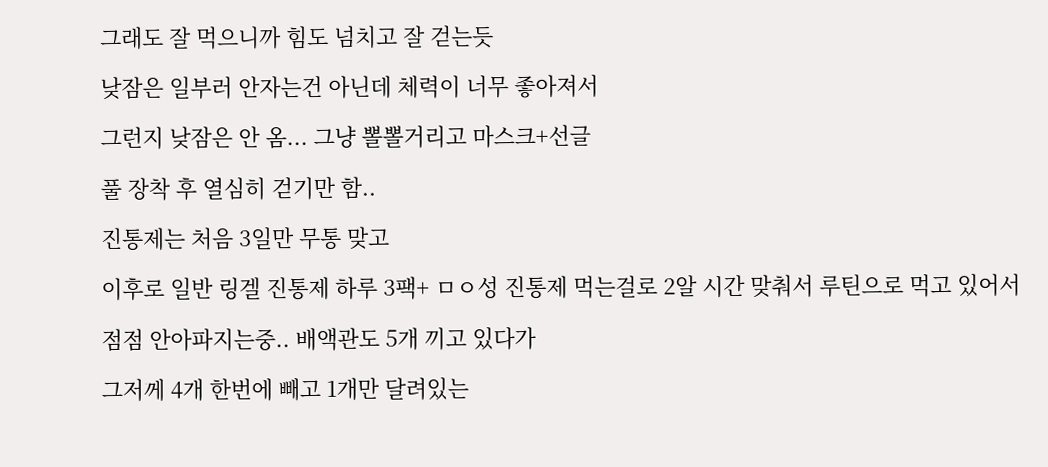그래도 잘 먹으니까 힘도 넘치고 잘 걷는듯

낮잠은 일부러 안자는건 아닌데 체력이 너무 좋아져서

그런지 낮잠은 안 옴... 그냥 뽈뽈거리고 마스크+선글

풀 장착 후 열심히 걷기만 함..

진통제는 처음 3일만 무통 맞고

이후로 일반 링겔 진통제 하루 3팩+ ㅁㅇ성 진통제 먹는걸로 2알 시간 맞춰서 루틴으로 먹고 있어서

점점 안아파지는중.. 배액관도 5개 끼고 있다가

그저께 4개 한번에 빼고 1개만 달려있는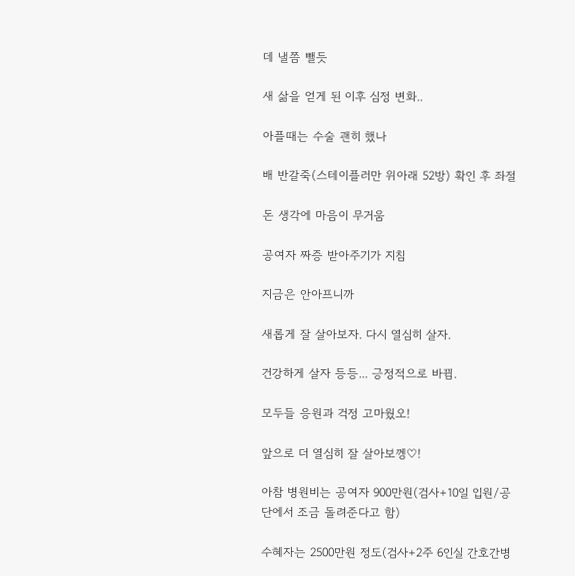데 낼쯤 뺄듯

새 삶을 얻게 된 이후 심정 변화..

아플때는 수술 괜히 했나

배 반갈죽(스테이플러만 위아래 52방) 확인 후 좌절

돈 생각에 마음이 무거움

공여자 짜증 받아주기가 지침

지금은 안아프니까

새롭게 잘 살아보자. 다시 열심히 살자.

건강하게 살자 등등... 긍정적으로 바뀜.

모두들 응원과 걱정 고마웠오!

앞으로 더 열심히 잘 살아보껭♡!

아참 병원비는 공여자 900만원(검사+10일 입원/공단에서 조금 돌려준다고 함)

수혜자는 2500만원 정도(검사+2주 6인실 간호간병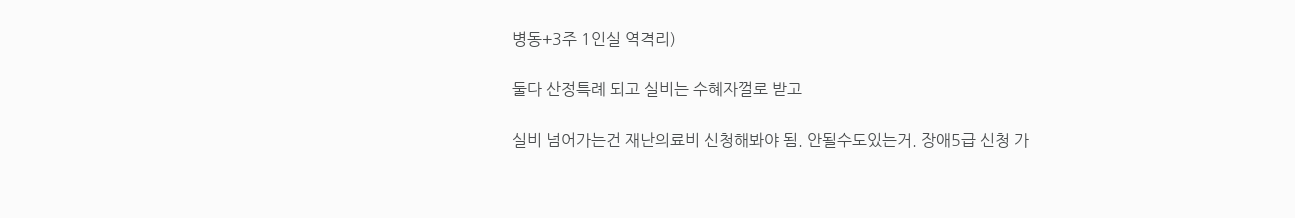병동+3주 1인실 역격리)

둘다 산정특례 되고 실비는 수혜자껄로 받고

실비 넘어가는건 재난의료비 신청해봐야 됨. 안될수도있는거. 장애5급 신청 가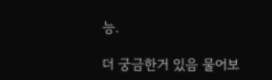능.

더 궁금한거 있음 물어보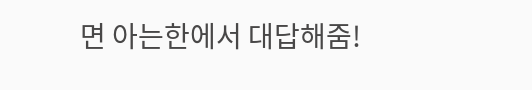면 아는한에서 대답해줌!